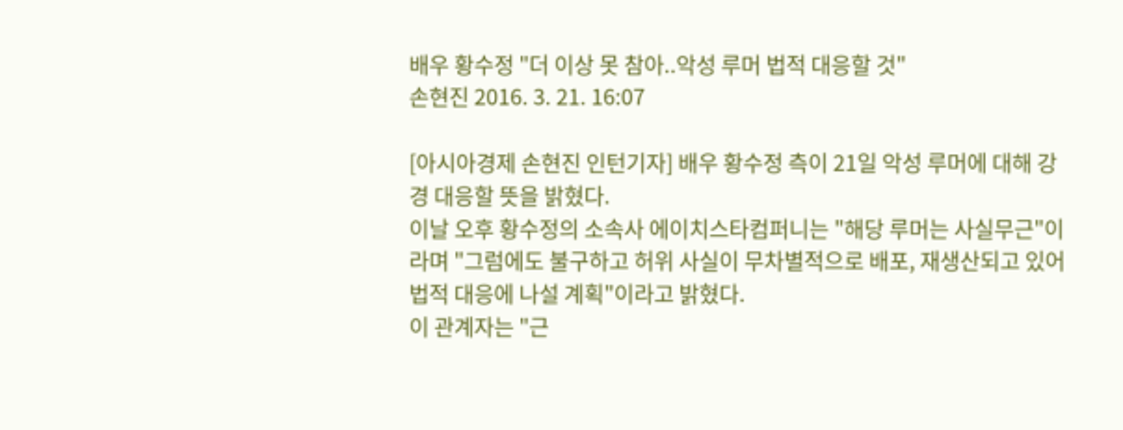배우 황수정 "더 이상 못 참아..악성 루머 법적 대응할 것"
손현진 2016. 3. 21. 16:07

[아시아경제 손현진 인턴기자] 배우 황수정 측이 21일 악성 루머에 대해 강경 대응할 뜻을 밝혔다.
이날 오후 황수정의 소속사 에이치스타컴퍼니는 "해당 루머는 사실무근"이라며 "그럼에도 불구하고 허위 사실이 무차별적으로 배포, 재생산되고 있어 법적 대응에 나설 계획"이라고 밝혔다.
이 관계자는 "근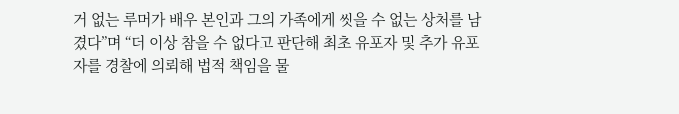거 없는 루머가 배우 본인과 그의 가족에게 씻을 수 없는 상처를 남겼다”며 “더 이상 참을 수 없다고 판단해 최초 유포자 및 추가 유포자를 경찰에 의뢰해 법적 책임을 물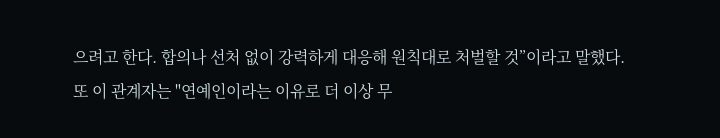으려고 한다. 합의나 선처 없이 강력하게 대응해 원칙대로 처벌할 것”이라고 말했다.
또 이 관계자는 "연예인이라는 이유로 더 이상 무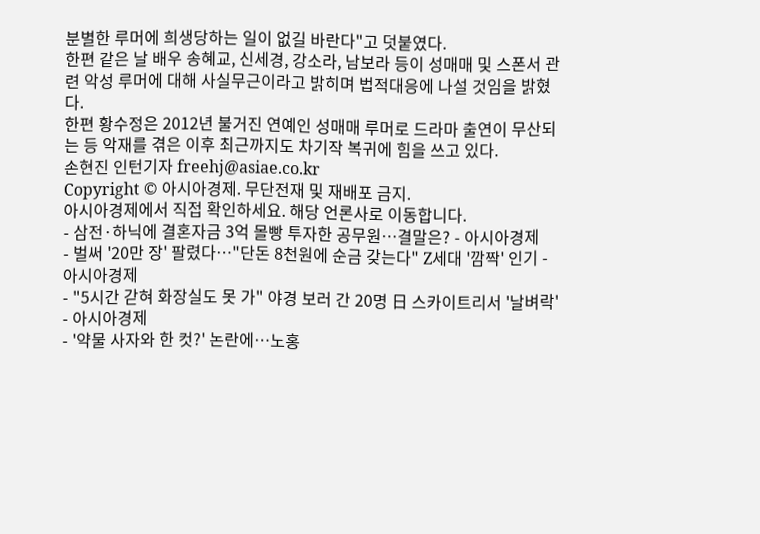분별한 루머에 희생당하는 일이 없길 바란다"고 덧붙였다.
한편 같은 날 배우 송혜교, 신세경, 강소라, 남보라 등이 성매매 및 스폰서 관련 악성 루머에 대해 사실무근이라고 밝히며 법적대응에 나설 것임을 밝혔다.
한편 황수정은 2012년 불거진 연예인 성매매 루머로 드라마 출연이 무산되는 등 악재를 겪은 이후 최근까지도 차기작 복귀에 힘을 쓰고 있다.
손현진 인턴기자 freehj@asiae.co.kr
Copyright © 아시아경제. 무단전재 및 재배포 금지.
아시아경제에서 직접 확인하세요. 해당 언론사로 이동합니다.
- 삼전·하닉에 결혼자금 3억 몰빵 투자한 공무원…결말은? - 아시아경제
- 벌써 '20만 장' 팔렸다…"단돈 8천원에 순금 갖는다" Z세대 '깜짝' 인기 - 아시아경제
- "5시간 갇혀 화장실도 못 가" 야경 보러 간 20명 日 스카이트리서 '날벼락' - 아시아경제
- '약물 사자와 한 컷?' 논란에…노홍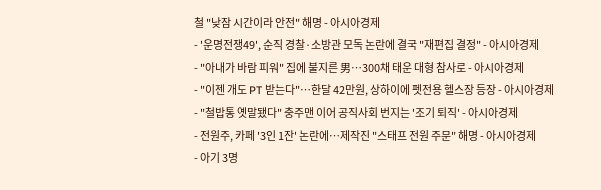철 "낮잠 시간이라 안전" 해명 - 아시아경제
- '운명전쟁49', 순직 경찰·소방관 모독 논란에 결국 "재편집 결정" - 아시아경제
- "아내가 바람 피워" 집에 불지른 男…300채 태운 대형 참사로 - 아시아경제
- "이젠 개도 PT 받는다"…한달 42만원, 상하이에 펫전용 헬스장 등장 - 아시아경제
- "철밥통 옛말됐다" 충주맨 이어 공직사회 번지는 '조기 퇴직' - 아시아경제
- 전원주, 카페 '3인 1잔' 논란에…제작진 "스태프 전원 주문" 해명 - 아시아경제
- 아기 3명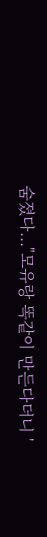숨졌다…"모유랑 똑같이 만든다더니 '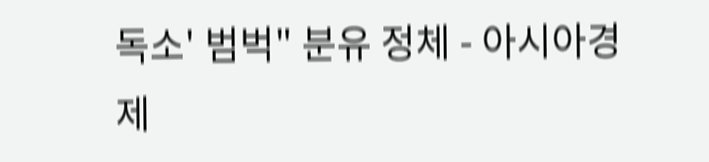독소' 범벅" 분유 정체 - 아시아경제